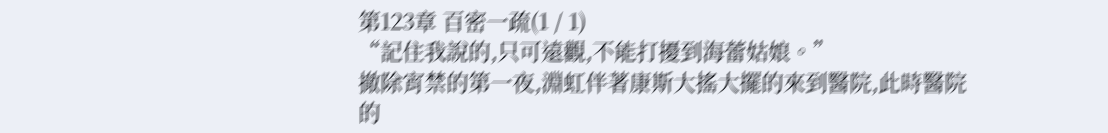第123章 百密一疏(1 / 1)
“記住我說的,只可遠觀,不能打擾到海蕾姑娘。”
撤除宵禁的第一夜,淵虹伴著康斯大搖大擺的來到醫院,此時醫院的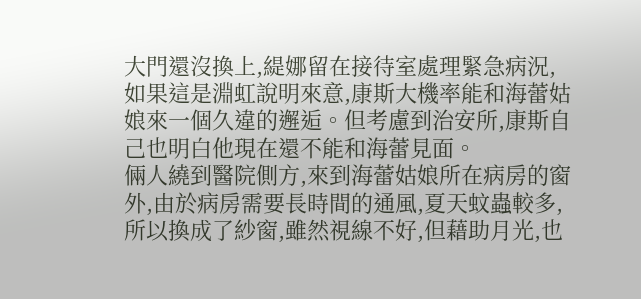大門還沒換上,緹娜留在接待室處理緊急病況,如果這是淵虹說明來意,康斯大機率能和海蕾姑娘來一個久違的邂逅。但考慮到治安所,康斯自己也明白他現在還不能和海蕾見面。
倆人繞到醫院側方,來到海蕾姑娘所在病房的窗外,由於病房需要長時間的通風,夏天蚊蟲較多,所以換成了紗窗,雖然視線不好,但藉助月光,也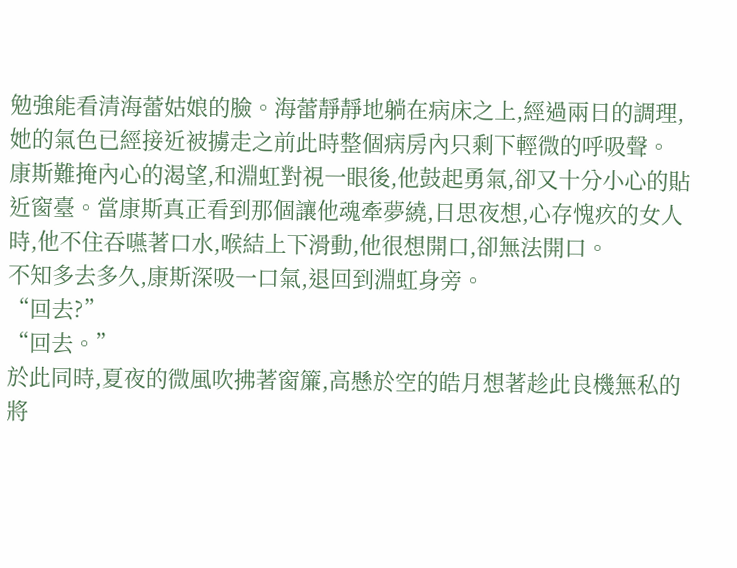勉強能看清海蕾姑娘的臉。海蕾靜靜地躺在病床之上,經過兩日的調理,她的氣色已經接近被擄走之前此時整個病房內只剩下輕微的呼吸聲。
康斯難掩內心的渴望,和淵虹對視一眼後,他鼓起勇氣,卻又十分小心的貼近窗臺。當康斯真正看到那個讓他魂牽夢繞,日思夜想,心存愧疚的女人時,他不住吞嚥著口水,喉結上下滑動,他很想開口,卻無法開口。
不知多去多久,康斯深吸一口氣,退回到淵虹身旁。
“回去?”
“回去。”
於此同時,夏夜的微風吹拂著窗簾,高懸於空的皓月想著趁此良機無私的將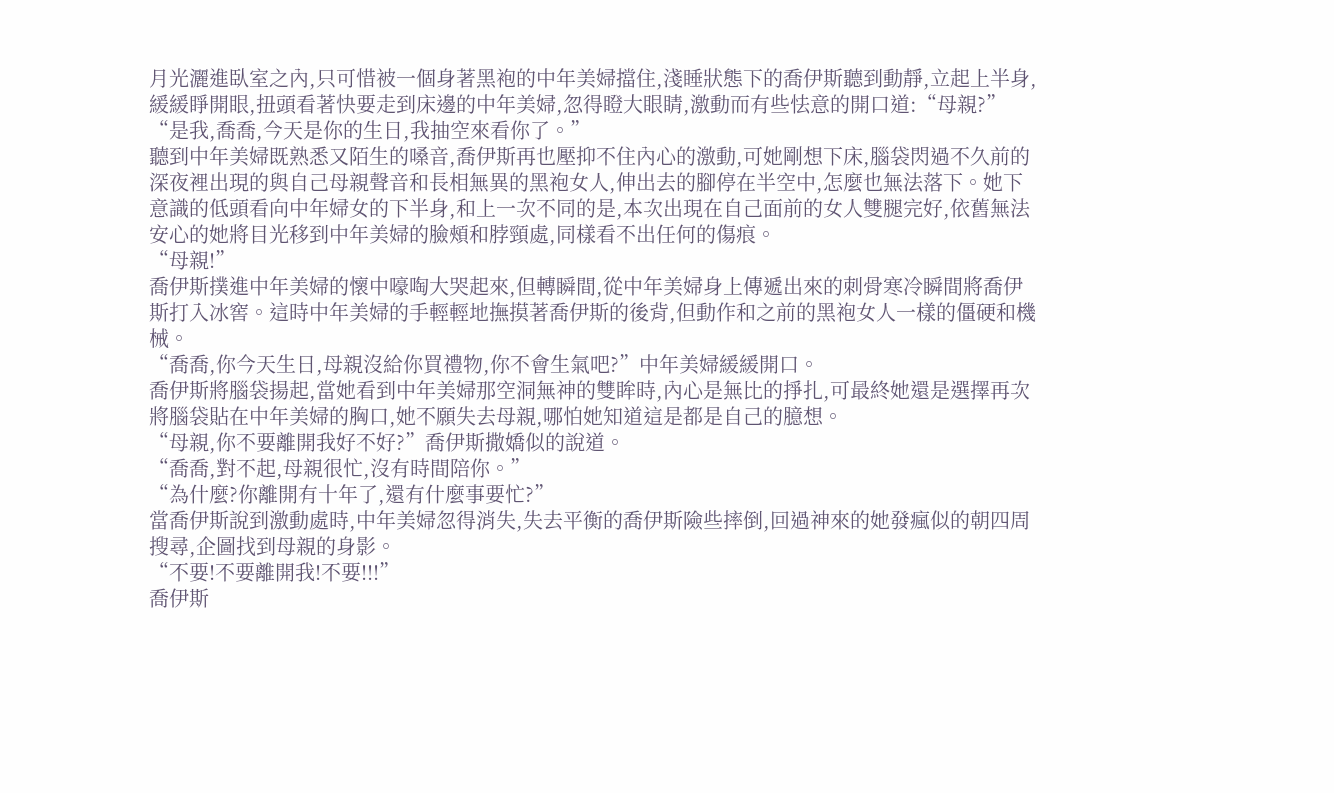月光灑進臥室之內,只可惜被一個身著黑袍的中年美婦擋住,淺睡狀態下的喬伊斯聽到動靜,立起上半身,緩緩睜開眼,扭頭看著快要走到床邊的中年美婦,忽得瞪大眼睛,激動而有些怯意的開口道:“母親?”
“是我,喬喬,今天是你的生日,我抽空來看你了。”
聽到中年美婦既熟悉又陌生的嗓音,喬伊斯再也壓抑不住內心的激動,可她剛想下床,腦袋閃過不久前的深夜裡出現的與自己母親聲音和長相無異的黑袍女人,伸出去的腳停在半空中,怎麼也無法落下。她下意識的低頭看向中年婦女的下半身,和上一次不同的是,本次出現在自己面前的女人雙腿完好,依舊無法安心的她將目光移到中年美婦的臉頰和脖頸處,同樣看不出任何的傷痕。
“母親!”
喬伊斯撲進中年美婦的懷中嚎啕大哭起來,但轉瞬間,從中年美婦身上傳遞出來的刺骨寒冷瞬間將喬伊斯打入冰窖。這時中年美婦的手輕輕地撫摸著喬伊斯的後背,但動作和之前的黑袍女人一樣的僵硬和機械。
“喬喬,你今天生日,母親沒給你買禮物,你不會生氣吧?”中年美婦緩緩開口。
喬伊斯將腦袋揚起,當她看到中年美婦那空洞無神的雙眸時,內心是無比的掙扎,可最終她還是選擇再次將腦袋貼在中年美婦的胸口,她不願失去母親,哪怕她知道這是都是自己的臆想。
“母親,你不要離開我好不好?”喬伊斯撒嬌似的說道。
“喬喬,對不起,母親很忙,沒有時間陪你。”
“為什麼?你離開有十年了,還有什麼事要忙?”
當喬伊斯說到激動處時,中年美婦忽得消失,失去平衡的喬伊斯險些摔倒,回過神來的她發瘋似的朝四周搜尋,企圖找到母親的身影。
“不要!不要離開我!不要!!!”
喬伊斯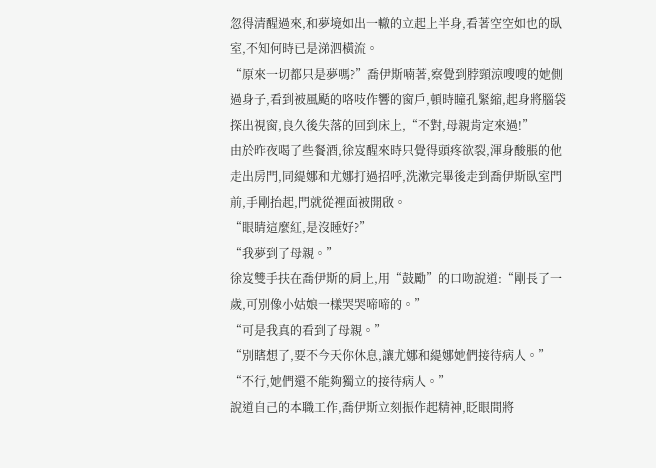忽得清醒過來,和夢境如出一轍的立起上半身,看著空空如也的臥室,不知何時已是涕泗橫流。
“原來一切都只是夢嗎?”喬伊斯喃著,察覺到脖頸涼嗖嗖的她側過身子,看到被風颳的咯吱作響的窗戶,頓時瞳孔緊縮,起身將腦袋探出視窗,良久後失落的回到床上,“不對,母親肯定來過!”
由於昨夜喝了些餐酒,徐岌醒來時只覺得頭疼欲裂,渾身酸脹的他走出房門,同緹娜和尤娜打過招呼,洗漱完畢後走到喬伊斯臥室門前,手剛抬起,門就從裡面被開啟。
“眼睛這麼紅,是沒睡好?”
“我夢到了母親。”
徐岌雙手扶在喬伊斯的肩上,用“鼓勵”的口吻說道:“剛長了一歲,可別像小姑娘一樣哭哭啼啼的。”
“可是我真的看到了母親。”
“別瞎想了,要不今天你休息,讓尤娜和緹娜她們接待病人。”
“不行,她們還不能夠獨立的接待病人。”
說道自己的本職工作,喬伊斯立刻振作起精神,眨眼間將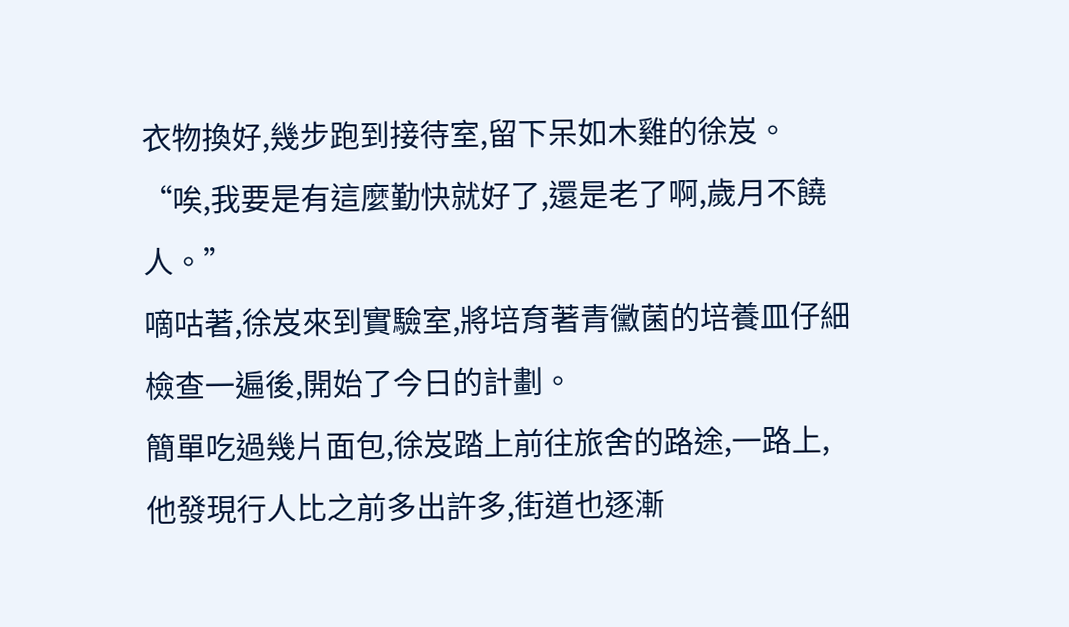衣物換好,幾步跑到接待室,留下呆如木雞的徐岌。
“唉,我要是有這麼勤快就好了,還是老了啊,歲月不饒人。”
嘀咕著,徐岌來到實驗室,將培育著青黴菌的培養皿仔細檢查一遍後,開始了今日的計劃。
簡單吃過幾片面包,徐岌踏上前往旅舍的路途,一路上,他發現行人比之前多出許多,街道也逐漸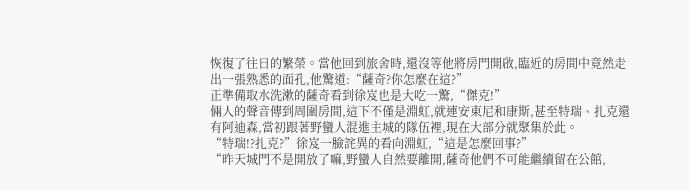恢復了往日的繁榮。當他回到旅舍時,還沒等他將房門開啟,臨近的房間中竟然走出一張熟悉的面孔,他驚道:“薩奇?你怎麼在這?”
正準備取水洗漱的薩奇看到徐岌也是大吃一驚,“傑克!”
倆人的聲音傳到周圍房間,這下不僅是淵虹,就連安東尼和康斯,甚至特瑞、扎克還有阿迪森,當初跟著野蠻人混進主城的隊伍裡,現在大部分就聚集於此。
“特瑞!?扎克?”徐岌一臉詫異的看向淵虹,“這是怎麼回事?”
“昨天城門不是開放了嘛,野蠻人自然要離開,薩奇他們不可能繼續留在公館,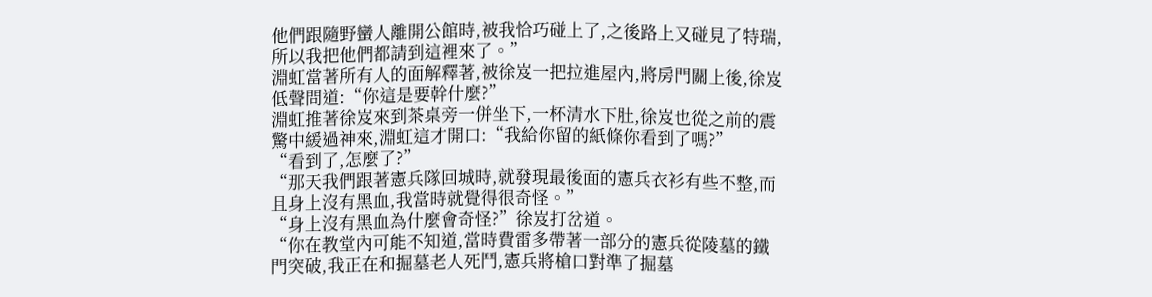他們跟隨野蠻人離開公館時,被我恰巧碰上了,之後路上又碰見了特瑞,所以我把他們都請到這裡來了。”
淵虹當著所有人的面解釋著,被徐岌一把拉進屋內,將房門關上後,徐岌低聲問道:“你這是要幹什麼?”
淵虹推著徐岌來到茶桌旁一併坐下,一杯清水下肚,徐岌也從之前的震驚中緩過神來,淵虹這才開口:“我給你留的紙條你看到了嗎?”
“看到了,怎麼了?”
“那天我們跟著憲兵隊回城時,就發現最後面的憲兵衣衫有些不整,而且身上沒有黑血,我當時就覺得很奇怪。”
“身上沒有黑血為什麼會奇怪?”徐岌打岔道。
“你在教堂內可能不知道,當時費雷多帶著一部分的憲兵從陵墓的鐵門突破,我正在和掘墓老人死鬥,憲兵將槍口對準了掘墓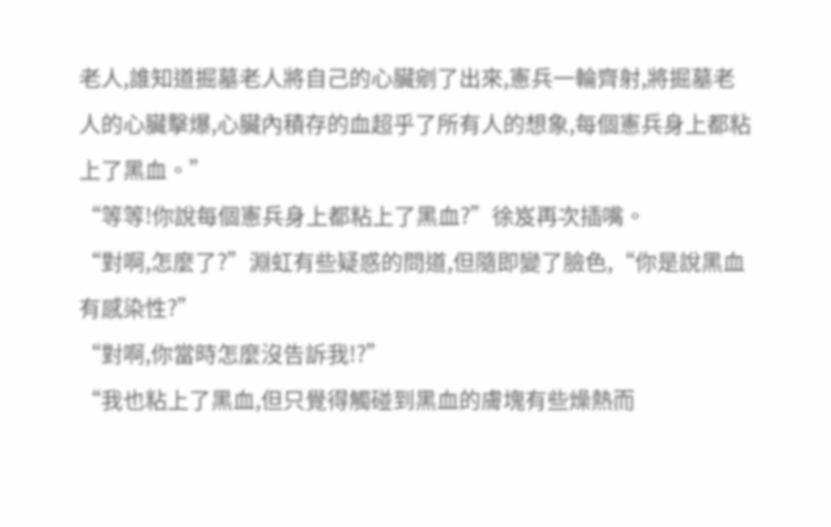老人,誰知道掘墓老人將自己的心臟剜了出來,憲兵一輪齊射,將掘墓老人的心臟擊爆,心臟內積存的血超乎了所有人的想象,每個憲兵身上都粘上了黑血。”
“等等!你說每個憲兵身上都粘上了黑血?”徐岌再次插嘴。
“對啊,怎麼了?”淵虹有些疑惑的問道,但隨即變了臉色,“你是說黑血有感染性?”
“對啊,你當時怎麼沒告訴我!?”
“我也粘上了黑血,但只覺得觸碰到黑血的膚塊有些燥熱而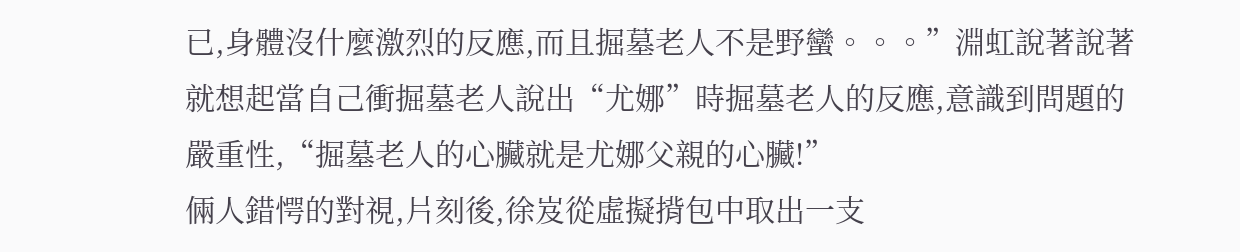已,身體沒什麼激烈的反應,而且掘墓老人不是野蠻。。。”淵虹說著說著就想起當自己衝掘墓老人說出“尤娜”時掘墓老人的反應,意識到問題的嚴重性,“掘墓老人的心臟就是尤娜父親的心臟!”
倆人錯愕的對視,片刻後,徐岌從虛擬揹包中取出一支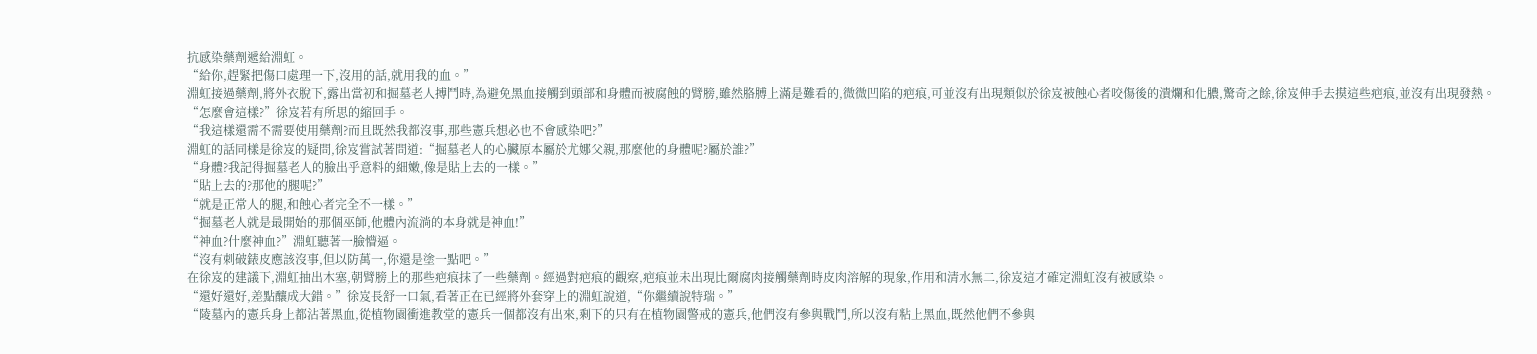抗感染藥劑遞給淵虹。
“給你,趕緊把傷口處理一下,沒用的話,就用我的血。”
淵虹接過藥劑,將外衣脫下,露出當初和掘墓老人搏鬥時,為避免黑血接觸到頭部和身體而被腐蝕的臂膀,雖然胳膊上滿是難看的,微微凹陷的疤痕,可並沒有出現類似於徐岌被蝕心者咬傷後的潰爛和化膿,驚奇之餘,徐岌伸手去摸這些疤痕,並沒有出現發熱。
“怎麼會這樣?”徐岌若有所思的縮回手。
“我這樣還需不需要使用藥劑?而且既然我都沒事,那些憲兵想必也不會感染吧?”
淵虹的話同樣是徐岌的疑問,徐岌嘗試著問道:“掘墓老人的心臟原本屬於尤娜父親,那麼他的身體呢?屬於誰?”
“身體?我記得掘墓老人的臉出乎意料的細嫩,像是貼上去的一樣。”
“貼上去的?那他的腿呢?”
“就是正常人的腿,和蝕心者完全不一樣。”
“掘墓老人就是最開始的那個巫師,他體內流淌的本身就是神血!”
“神血?什麼神血?”淵虹聽著一臉懵逼。
“沒有刺破錶皮應該沒事,但以防萬一,你還是塗一點吧。”
在徐岌的建議下,淵虹抽出木塞,朝臂膀上的那些疤痕抹了一些藥劑。經過對疤痕的觀察,疤痕並未出現比爾腐肉接觸藥劑時皮肉溶解的現象,作用和清水無二,徐岌這才確定淵虹沒有被感染。
“還好還好,差點釀成大錯。”徐岌長舒一口氣,看著正在已經將外套穿上的淵虹說道,“你繼續說特瑞。”
“陵墓內的憲兵身上都沾著黑血,從植物園衝進教堂的憲兵一個都沒有出來,剩下的只有在植物園警戒的憲兵,他們沒有參與戰鬥,所以沒有粘上黑血,既然他們不參與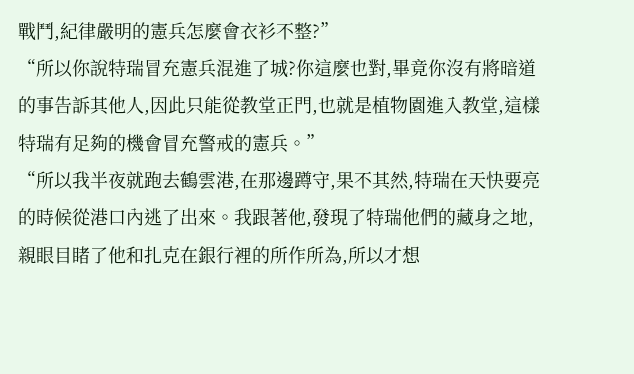戰鬥,紀律嚴明的憲兵怎麼會衣衫不整?”
“所以你說特瑞冒充憲兵混進了城?你這麼也對,畢竟你沒有將暗道的事告訴其他人,因此只能從教堂正門,也就是植物園進入教堂,這樣特瑞有足夠的機會冒充警戒的憲兵。”
“所以我半夜就跑去鶴雲港,在那邊蹲守,果不其然,特瑞在天快要亮的時候從港口內逃了出來。我跟著他,發現了特瑞他們的藏身之地,親眼目睹了他和扎克在銀行裡的所作所為,所以才想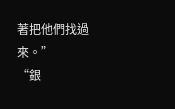著把他們找過來。”
“銀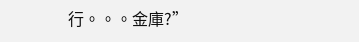行。。。金庫?”